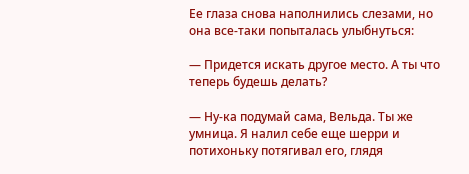Ее глаза снова наполнились слезами, но она все-таки попыталась улыбнуться:

— Придется искать другое место. А ты что теперь будешь делать?

— Ну-ка подумай сама, Вельда. Ты же умница. Я налил себе еще шерри и потихоньку потягивал его, глядя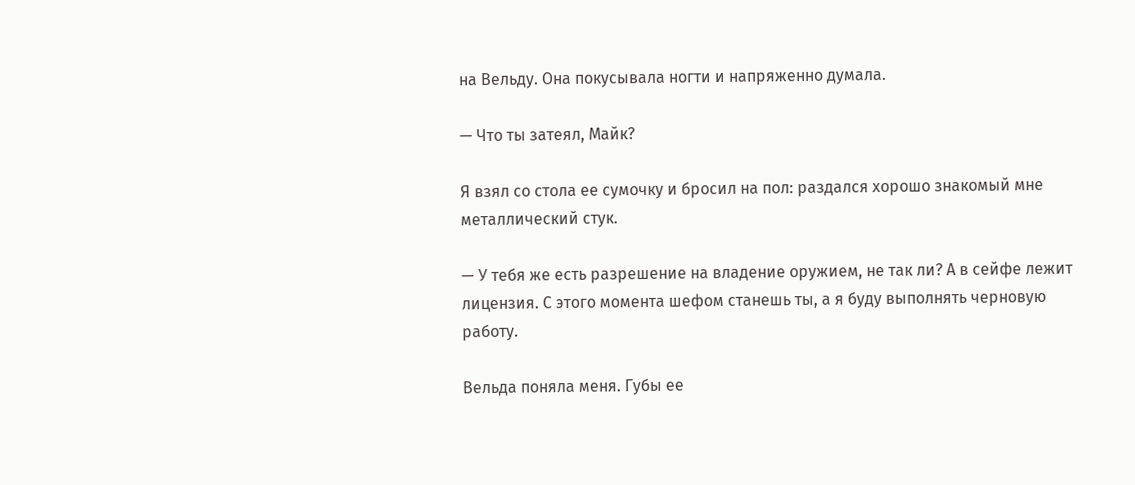на Вельду. Она покусывала ногти и напряженно думала.

— Что ты затеял, Майк?

Я взял со стола ее сумочку и бросил на пол: раздался хорошо знакомый мне металлический стук.

— У тебя же есть разрешение на владение оружием, не так ли? А в сейфе лежит лицензия. С этого момента шефом станешь ты, а я буду выполнять черновую работу.

Вельда поняла меня. Губы ее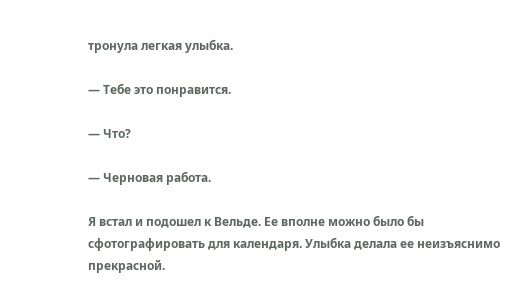тронула легкая улыбка.

— Тебе это понравится.

— Что?

— Черновая работа.

Я встал и подошел к Вельде. Ее вполне можно было бы сфотографировать для календаря. Улыбка делала ее неизъяснимо прекрасной.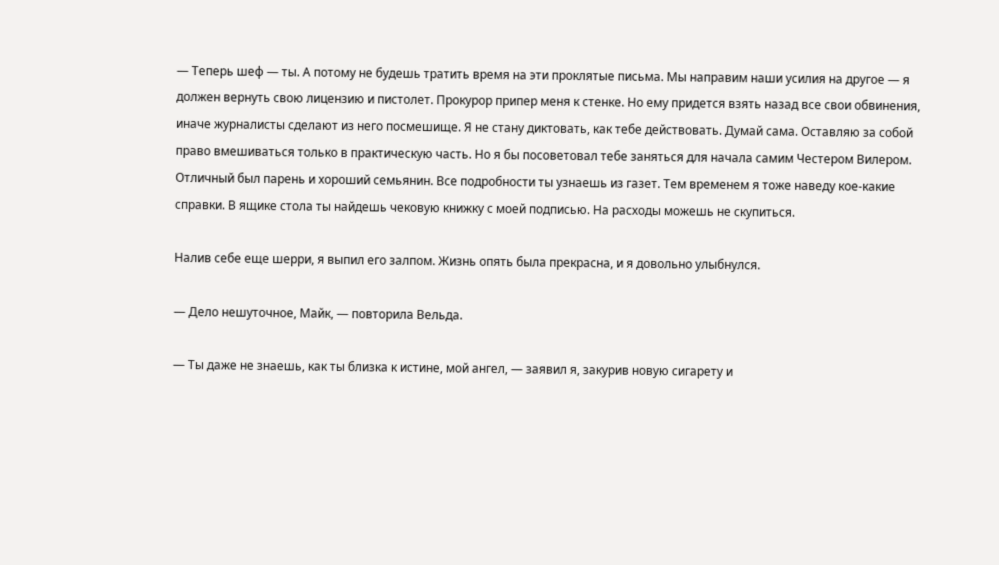— Теперь шеф — ты. А потому не будешь тратить время на эти проклятые письма. Мы направим наши усилия на другое — я должен вернуть свою лицензию и пистолет. Прокурор припер меня к стенке. Но ему придется взять назад все свои обвинения, иначе журналисты сделают из него посмешище. Я не стану диктовать, как тебе действовать. Думай сама. Оставляю за собой право вмешиваться только в практическую часть. Но я бы посоветовал тебе заняться для начала самим Честером Вилером. Отличный был парень и хороший семьянин. Все подробности ты узнаешь из газет. Тем временем я тоже наведу кое-какие справки. В ящике стола ты найдешь чековую книжку с моей подписью. На расходы можешь не скупиться.

Налив себе еще шерри, я выпил его залпом. Жизнь опять была прекрасна, и я довольно улыбнулся.

— Дело нешуточное, Майк, — повторила Вельда.

— Ты даже не знаешь, как ты близка к истине, мой ангел, — заявил я, закурив новую сигарету и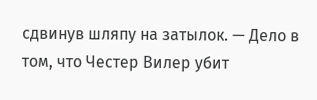сдвинув шляпу на затылок. — Дело в том, что Честер Вилер убит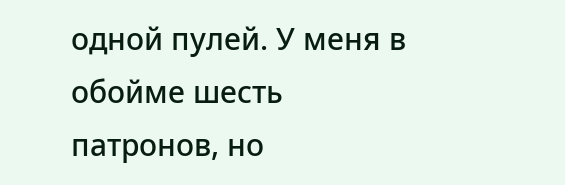одной пулей. У меня в обойме шесть патронов, но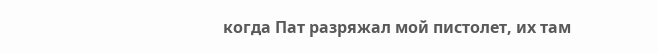когда Пат разряжал мой пистолет, их там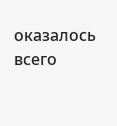оказалось всего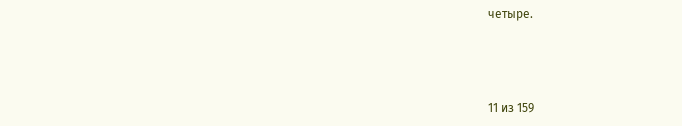четыре.



11 из 159